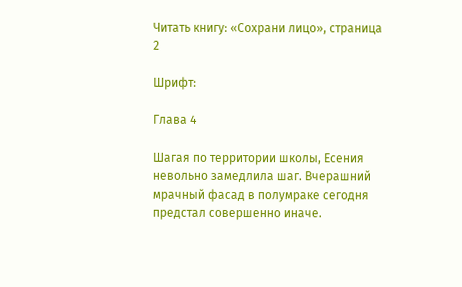Читать книгу: «Сохрани лицо», страница 2

Шрифт:

Глава 4

Шагая по территории школы, Есения невольно замедлила шаг. Вчерашний мрачный фасад в полумраке сегодня предстал совершенно иначе.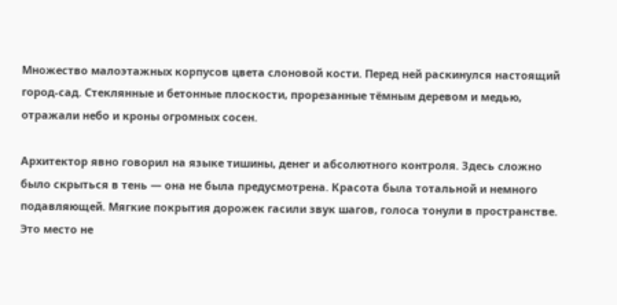Множество малоэтажных корпусов цвета слоновой кости. Перед ней раскинулся настоящий город-сад. Стеклянные и бетонные плоскости, прорезанные тёмным деревом и медью, отражали небо и кроны огромных сосен.

Архитектор явно говорил на языке тишины, денег и абсолютного контроля. Здесь сложно было скрыться в тень — она не была предусмотрена. Красота была тотальной и немного подавляющей. Мягкие покрытия дорожек гасили звук шагов, голоса тонули в пространстве. Это место не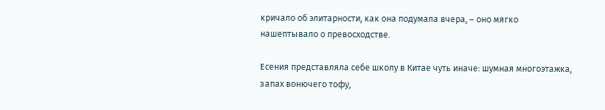кричало об элитарности, как она подумала вчера, – оно мягко нашептывало о превосходстве.

Есения представляла себе школу в Китае чуть иначе: шумная многоэтажка, запах вонючего тофу,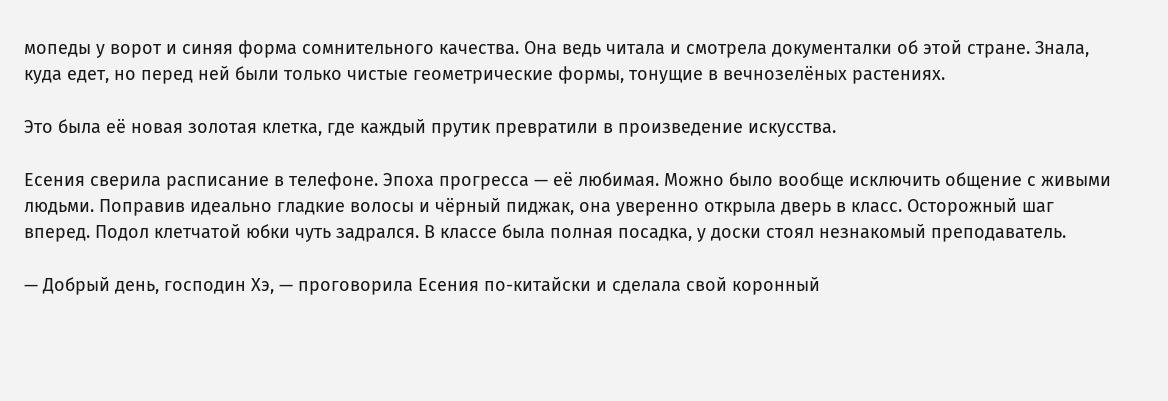мопеды у ворот и синяя форма сомнительного качества. Она ведь читала и смотрела документалки об этой стране. Знала, куда едет, но перед ней были только чистые геометрические формы, тонущие в вечнозелёных растениях.

Это была её новая золотая клетка, где каждый прутик превратили в произведение искусства.

Есения сверила расписание в телефоне. Эпоха прогресса — её любимая. Можно было вообще исключить общение с живыми людьми. Поправив идеально гладкие волосы и чёрный пиджак, она уверенно открыла дверь в класс. Осторожный шаг вперед. Подол клетчатой юбки чуть задрался. В классе была полная посадка, у доски стоял незнакомый преподаватель.

— Добрый день, господин Хэ, — проговорила Есения по-китайски и сделала свой коронный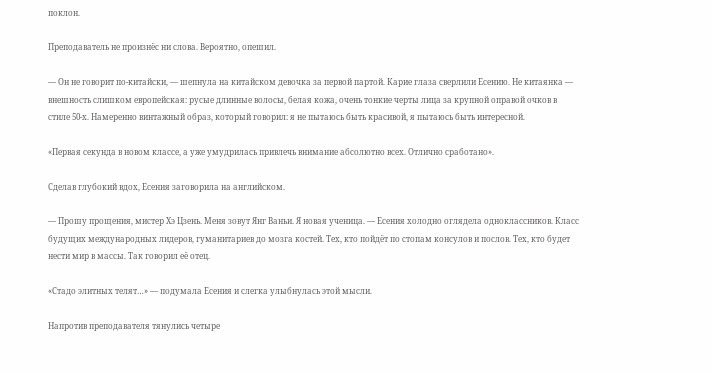поклон.

Преподаватель не произнёс ни слова. Вероятно, опешил.

— Он не говорит по-китайски, — шепнула на китайском девочка за первой партой. Карие глаза сверлили Есению. Не китаянка — внешность слишком европейская: русые длинные волосы, белая кожа, очень тонкие черты лица за крупной оправой очков в стиле 50-х. Намеренно винтажный образ, который говорил: я не пытаюсь быть красивой, я пытаюсь быть интересной.

«Первая секунда в новом классе, а уже умудрилась привлечь внимание абсолютно всех. Отлично сработано».

Сделав глубокий вдох, Есения заговорила на английском.

— Прошу прощения, мистер Хэ Цзень. Меня зовут Янг Ваньи. Я новая ученица. — Есения холодно оглядела одноклассников. Класс будущих международных лидеров, гуманитариев до мозга костей. Тех, кто пойдёт по стопам консулов и послов. Тех, кто будет нести мир в массы. Так говорил её отец.

«Стадо элитных телят…» — подумала Есения и слегка улыбнулась этой мысли.

Напротив преподавателя тянулись четыре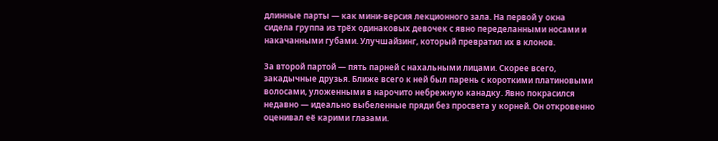длинные парты — как мини-версия лекционного зала. На первой у окна сидела группа из трёх одинаковых девочек с явно переделанными носами и накачанными губами. Улучшайзинг, который превратил их в клонов.

За второй партой — пять парней с нахальными лицами. Скорее всего, закадычные друзья. Ближе всего к ней был парень с короткими платиновыми волосами, уложенными в нарочито небрежную канадку. Явно покрасился недавно — идеально выбеленные пряди без просвета у корней. Он откровенно оценивал её карими глазами.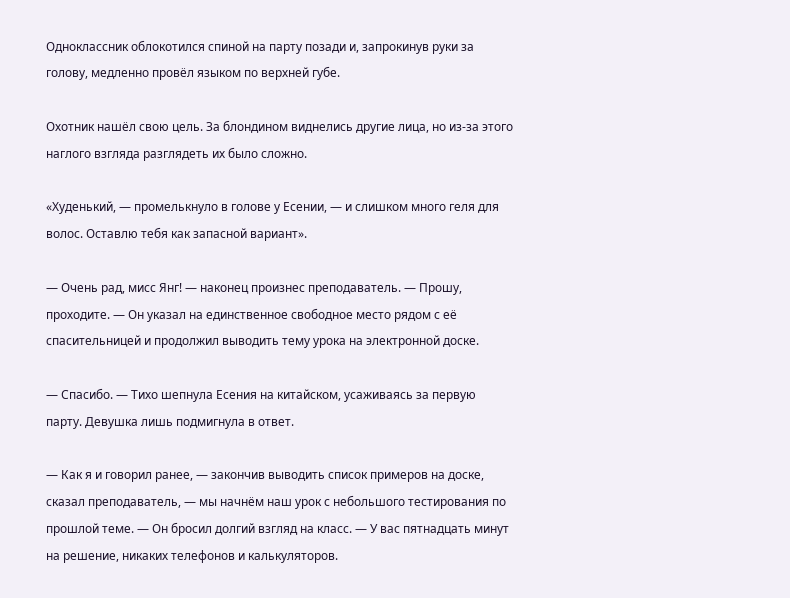Одноклассник облокотился спиной на парту позади и, запрокинув руки за голову, медленно провёл языком по верхней губе.

Охотник нашёл свою цель. За блондином виднелись другие лица, но из-за этого наглого взгляда разглядеть их было сложно.

«Худенький, — промелькнуло в голове у Есении, — и слишком много геля для волос. Оставлю тебя как запасной вариант».

— Очень рад, мисс Янг! — наконец произнес преподаватель. — Прошу, проходите. — Он указал на единственное свободное место рядом с её спасительницей и продолжил выводить тему урока на электронной доске.

— Спасибо. — Тихо шепнула Есения на китайском, усаживаясь за первую парту. Девушка лишь подмигнула в ответ.

— Как я и говорил ранее, — закончив выводить список примеров на доске, сказал преподаватель, — мы начнём наш урок с небольшого тестирования по прошлой теме. — Он бросил долгий взгляд на класс. — У вас пятнадцать минут на решение, никаких телефонов и калькуляторов.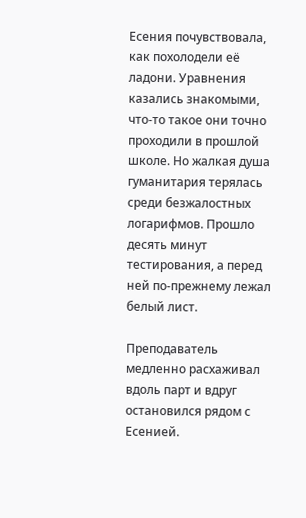Есения почувствовала, как похолодели её ладони. Уравнения казались знакомыми, что-то такое они точно проходили в прошлой школе. Но жалкая душа гуманитария терялась среди безжалостных логарифмов. Прошло десять минут тестирования, а перед ней по-прежнему лежал белый лист.

Преподаватель медленно расхаживал вдоль парт и вдруг остановился рядом с Есенией.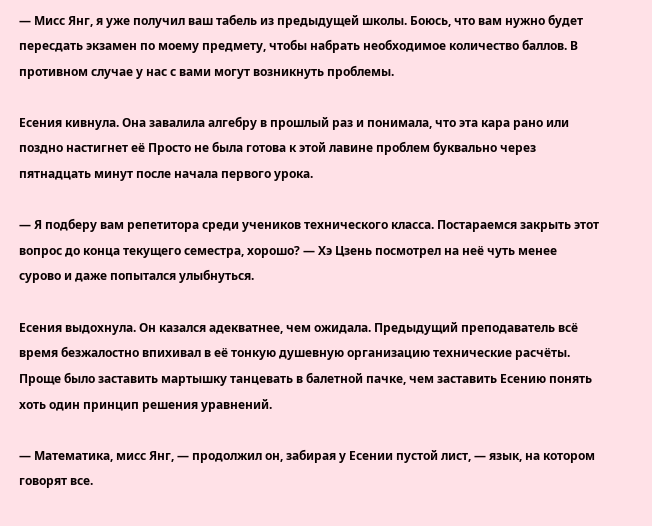— Мисс Янг, я уже получил ваш табель из предыдущей школы. Боюсь, что вам нужно будет пересдать экзамен по моему предмету, чтобы набрать необходимое количество баллов. В противном случае у нас с вами могут возникнуть проблемы.

Есения кивнула. Она завалила алгебру в прошлый раз и понимала, что эта кара рано или поздно настигнет её Просто не была готова к этой лавине проблем буквально через пятнадцать минут после начала первого урока.

— Я подберу вам репетитора среди учеников технического класса. Постараемся закрыть этот вопрос до конца текущего семестра, хорошо? — Хэ Цзень посмотрел на неё чуть менее сурово и даже попытался улыбнуться.

Есения выдохнула. Он казался адекватнее, чем ожидала. Предыдущий преподаватель всё время безжалостно впихивал в её тонкую душевную организацию технические расчёты. Проще было заставить мартышку танцевать в балетной пачке, чем заставить Есению понять хоть один принцип решения уравнений.

— Математика, мисс Янг, — продолжил он, забирая у Есении пустой лист, — язык, на котором говорят все.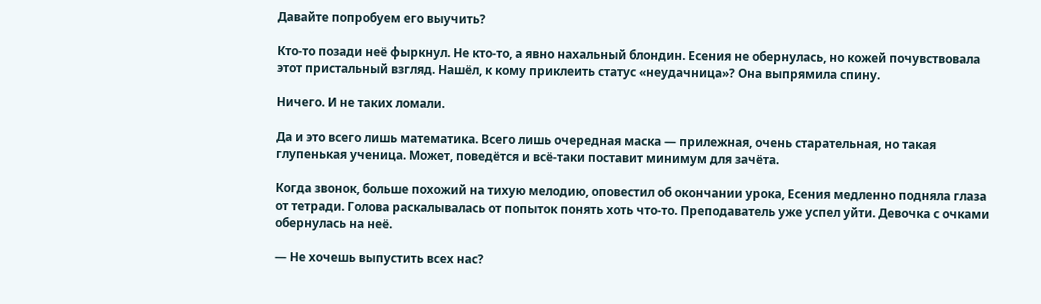Давайте попробуем его выучить?

Кто-то позади неё фыркнул. Не кто-то, а явно нахальный блондин. Есения не обернулась, но кожей почувствовала этот пристальный взгляд. Нашёл, к кому приклеить статус «неудачница»? Она выпрямила спину.

Ничего. И не таких ломали.

Да и это всего лишь математика. Всего лишь очередная маска — прилежная, очень старательная, но такая глупенькая ученица. Может, поведётся и всё-таки поставит минимум для зачёта.

Когда звонок, больше похожий на тихую мелодию, оповестил об окончании урока, Есения медленно подняла глаза от тетради. Голова раскалывалась от попыток понять хоть что-то. Преподаватель уже успел уйти. Девочка с очками обернулась на неё.

— Не хочешь выпустить всех нас?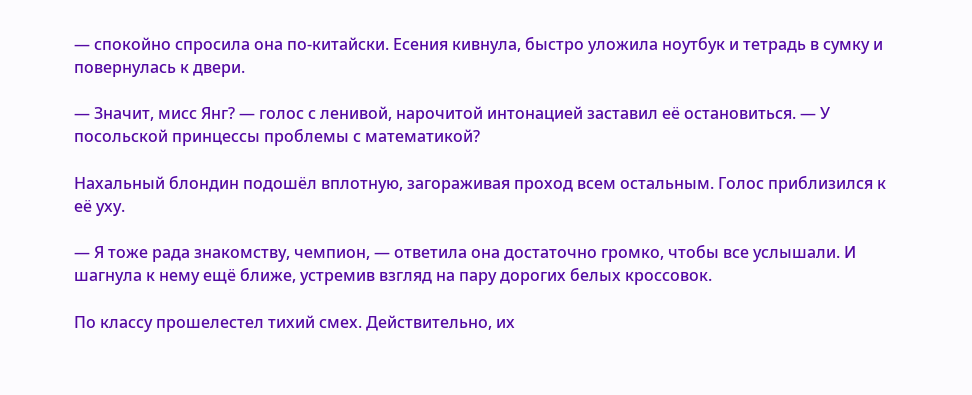— спокойно спросила она по-китайски. Есения кивнула, быстро уложила ноутбук и тетрадь в сумку и повернулась к двери.

— Значит, мисс Янг? — голос с ленивой, нарочитой интонацией заставил её остановиться. — У посольской принцессы проблемы с математикой?

Нахальный блондин подошёл вплотную, загораживая проход всем остальным. Голос приблизился к её уху.

— Я тоже рада знакомству, чемпион, — ответила она достаточно громко, чтобы все услышали. И шагнула к нему ещё ближе, устремив взгляд на пару дорогих белых кроссовок.

По классу прошелестел тихий смех. Действительно, их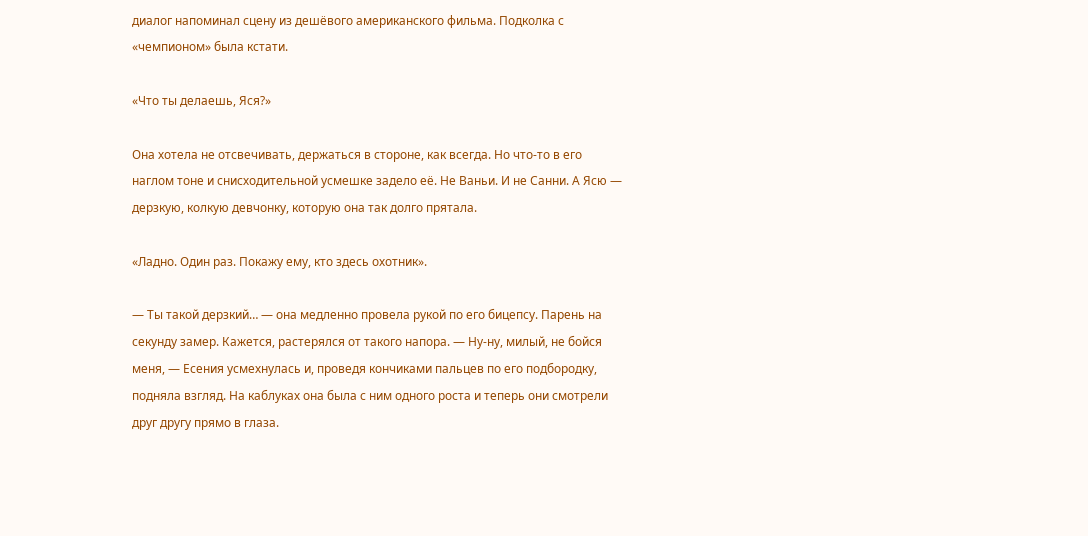диалог напоминал сцену из дешёвого американского фильма. Подколка с «чемпионом» была кстати.

«Что ты делаешь, Яся?»

Она хотела не отсвечивать, держаться в стороне, как всегда. Но что-то в его наглом тоне и снисходительной усмешке задело её. Не Ваньи. И не Санни. А Ясю — дерзкую, колкую девчонку, которую она так долго прятала.

«Ладно. Один раз. Покажу ему, кто здесь охотник».

— Ты такой дерзкий… — она медленно провела рукой по его бицепсу. Парень на секунду замер. Кажется, растерялся от такого напора. — Ну-ну, милый, не бойся меня, — Есения усмехнулась и, проведя кончиками пальцев по его подбородку, подняла взгляд. На каблуках она была с ним одного роста и теперь они смотрели друг другу прямо в глаза.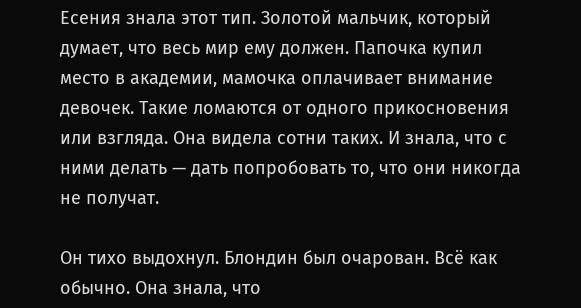Есения знала этот тип. Золотой мальчик, который думает, что весь мир ему должен. Папочка купил место в академии, мамочка оплачивает внимание девочек. Такие ломаются от одного прикосновения или взгляда. Она видела сотни таких. И знала, что с ними делать — дать попробовать то, что они никогда не получат.

Он тихо выдохнул. Блондин был очарован. Всё как обычно. Она знала, что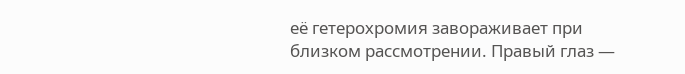её гетерохромия завораживает при близком рассмотрении. Правый глаз —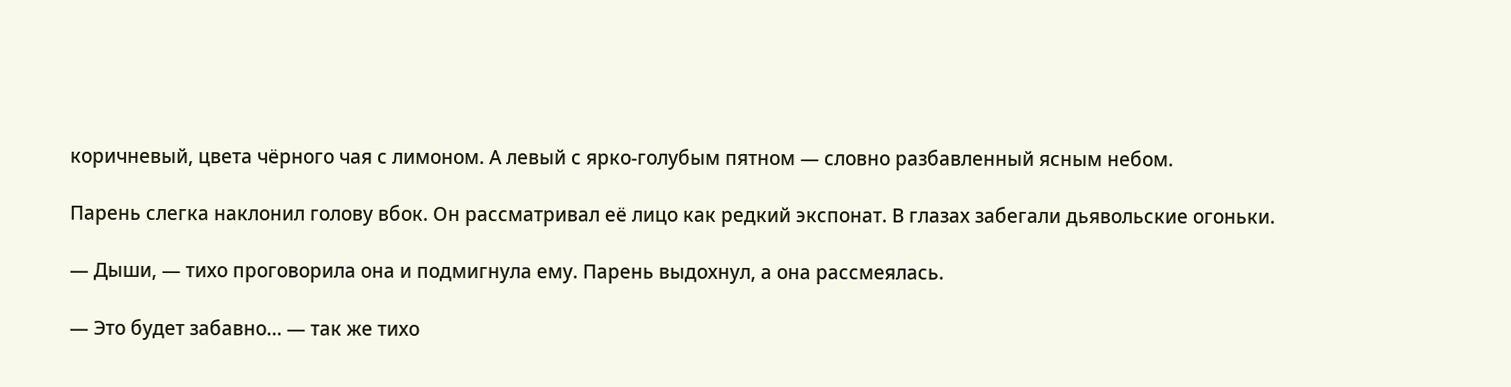коричневый, цвета чёрного чая с лимоном. А левый с ярко-голубым пятном — словно разбавленный ясным небом.

Парень слегка наклонил голову вбок. Он рассматривал её лицо как редкий экспонат. В глазах забегали дьявольские огоньки.

— Дыши, — тихо проговорила она и подмигнула ему. Парень выдохнул, а она рассмеялась.

— Это будет забавно… — так же тихо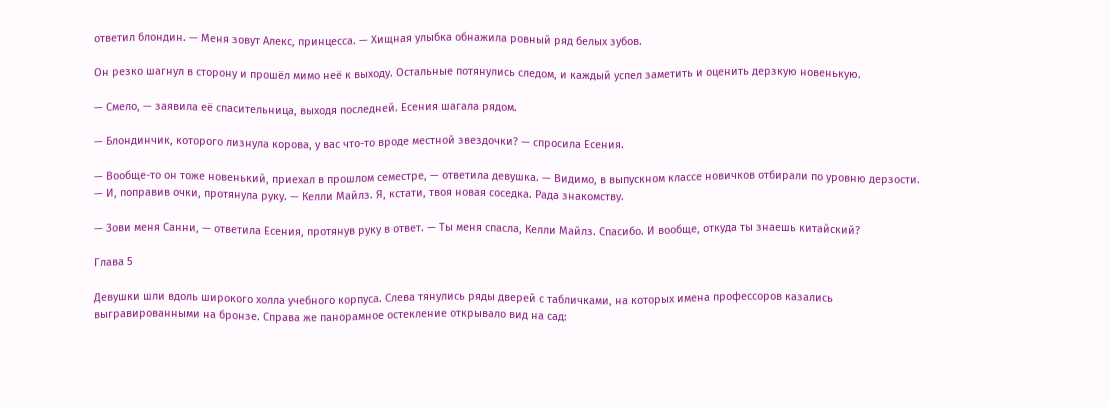ответил блондин. — Меня зовут Алекс, принцесса. — Хищная улыбка обнажила ровный ряд белых зубов.

Он резко шагнул в сторону и прошёл мимо неё к выходу. Остальные потянулись следом, и каждый успел заметить и оценить дерзкую новенькую.

— Смело, — заявила её спасительница, выходя последней. Есения шагала рядом.

— Блондинчик, которого лизнула корова, у вас что-то вроде местной звездочки? — спросила Есения.

— Вообще-то он тоже новенький, приехал в прошлом семестре, — ответила девушка. — Видимо, в выпускном классе новичков отбирали по уровню дерзости. — И, поправив очки, протянула руку. — Келли Майлз. Я, кстати, твоя новая соседка. Рада знакомству.

— Зови меня Санни, — ответила Есения, протянув руку в ответ. — Ты меня спасла, Келли Майлз. Спасибо. И вообще, откуда ты знаешь китайский?

Глава 5

Девушки шли вдоль широкого холла учебного корпуса. Слева тянулись ряды дверей с табличками, на которых имена профессоров казались выгравированными на бронзе. Справа же панорамное остекление открывало вид на сад: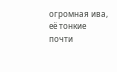огромная ива, её тонкие почти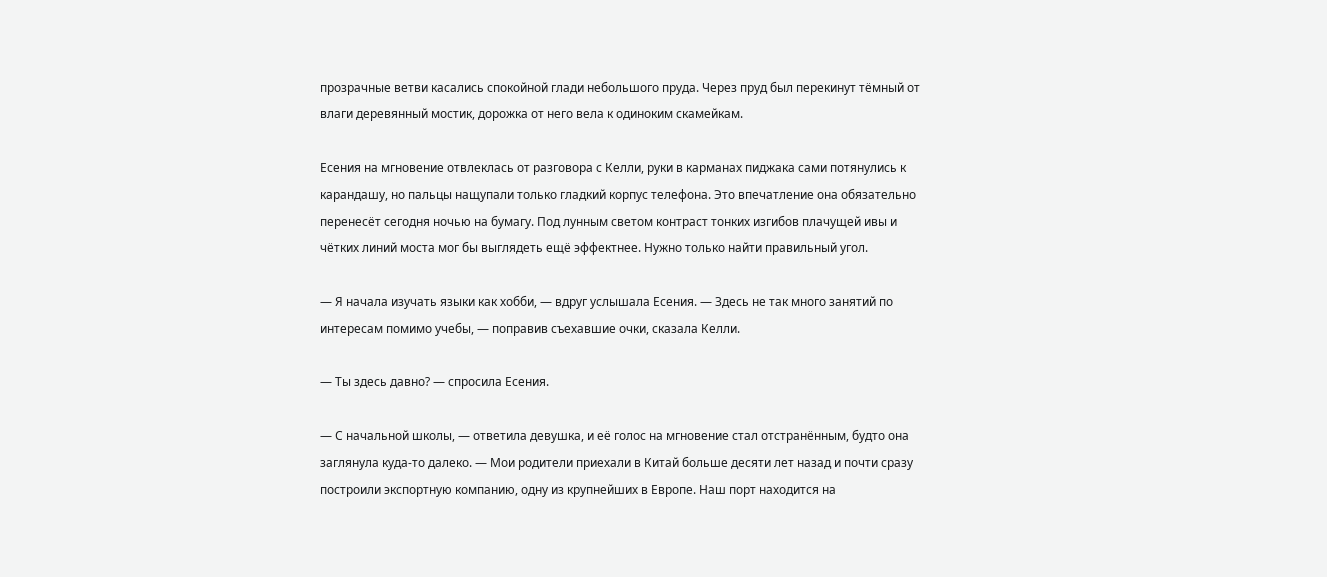прозрачные ветви касались спокойной глади небольшого пруда. Через пруд был перекинут тёмный от влаги деревянный мостик, дорожка от него вела к одиноким скамейкам.

Есения на мгновение отвлеклась от разговора с Келли, руки в карманах пиджака сами потянулись к карандашу, но пальцы нащупали только гладкий корпус телефона. Это впечатление она обязательно перенесёт сегодня ночью на бумагу. Под лунным светом контраст тонких изгибов плачущей ивы и чётких линий моста мог бы выглядеть ещё эффектнее. Нужно только найти правильный угол.

— Я начала изучать языки как хобби, — вдруг услышала Есения. — Здесь не так много занятий по интересам помимо учебы, — поправив съехавшие очки, сказала Келли.

— Ты здесь давно? — спросила Есения.

— С начальной школы, — ответила девушка, и её голос на мгновение стал отстранённым, будто она заглянула куда-то далеко. — Мои родители приехали в Китай больше десяти лет назад и почти сразу построили экспортную компанию, одну из крупнейших в Европе. Наш порт находится на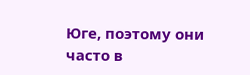Юге, поэтому они часто в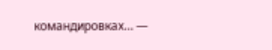командировках… —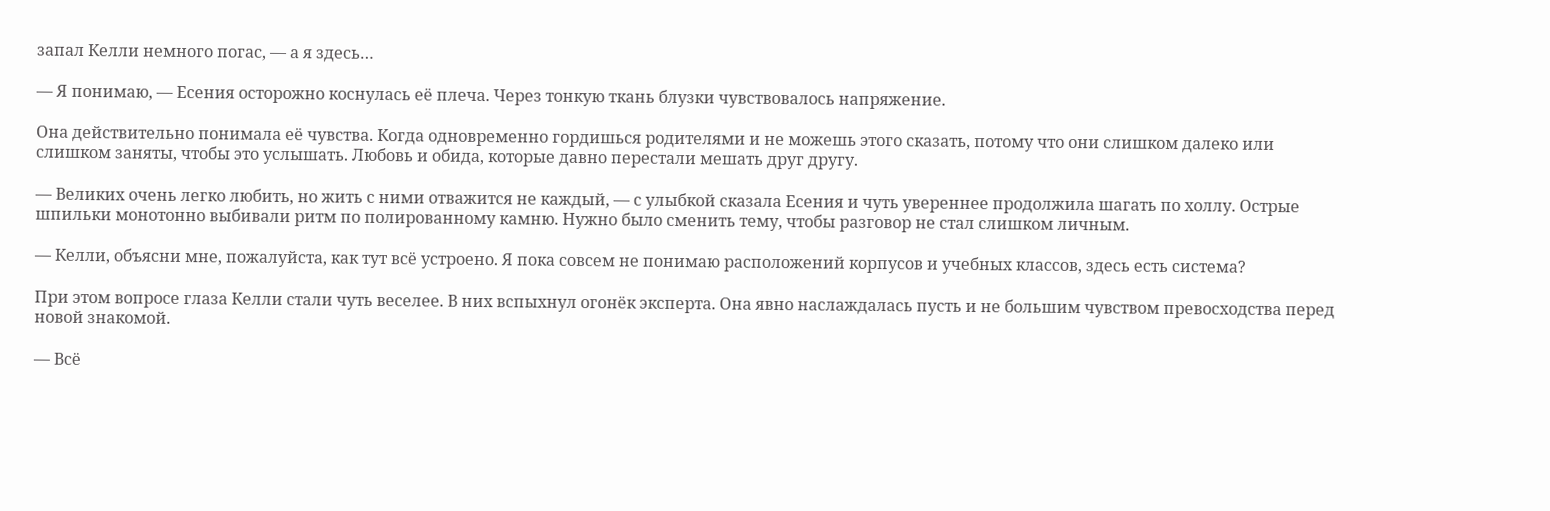запал Келли немного погас, — а я здесь…

— Я понимаю, — Есения осторожно коснулась её плеча. Через тонкую ткань блузки чувствовалось напряжение.

Она действительно понимала её чувства. Когда одновременно гордишься родителями и не можешь этого сказать, потому что они слишком далеко или слишком заняты, чтобы это услышать. Любовь и обида, которые давно перестали мешать друг другу.

— Великих очень легко любить, но жить с ними отважится не каждый, — с улыбкой сказала Есения и чуть увереннее продолжила шагать по холлу. Острые шпильки монотонно выбивали ритм по полированному камню. Нужно было сменить тему, чтобы разговор не стал слишком личным.

— Келли, объясни мне, пожалуйста, как тут всё устроено. Я пока совсем не понимаю расположений корпусов и учебных классов, здесь есть система?

При этом вопросе глаза Келли стали чуть веселее. В них вспыхнул огонёк эксперта. Она явно наслаждалась пусть и не большим чувством превосходства перед новой знакомой.

— Всё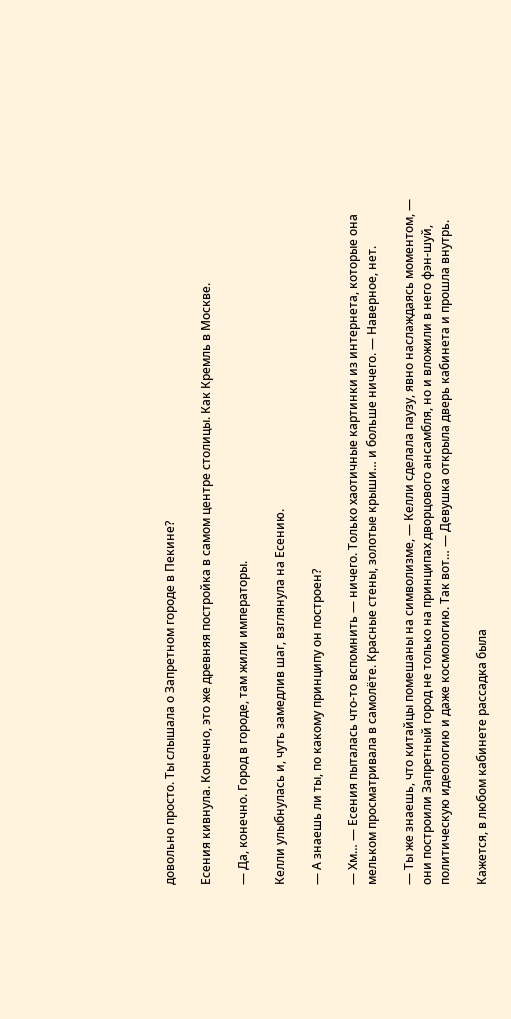довольно просто. Ты слышала о Запретном городе в Пекине?

Есения кивнула. Конечно, это же древняя постройка в самом центре столицы. Как Кремль в Москве.

— Да, конечно. Город в городе, там жили императоры.

Келли улыбнулась и, чуть замедлив шаг, взглянула на Есению.

— А знаешь ли ты, по какому принципу он построен?

— Хм… — Есения пыталась что-то вспомнить — ничего. Только хаотичные картинки из интернета, которые она мельком просматривала в самолёте. Красные стены, золотые крыши… и больше ничего. — Наверное, нет.

— Ты же знаешь, что китайцы помешаны на символизме, — Келли сделала паузу, явно наслаждаясь моментом, — они построили Запретный город не только на принципах дворцового ансамбля, но и вложили в него фэн-шуй, политическую идеологию и даже космологию. Так вот… — Девушка открыла дверь кабинета и прошла внутрь.

Кажется, в любом кабинете рассадка была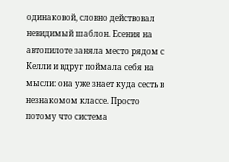одинаковой, словно действовал невидимый шаблон. Есения на автопилоте заняла место рядом с Келли и вдруг поймала себя на мысли: она уже знает куда сесть в незнакомом классе. Просто потому что система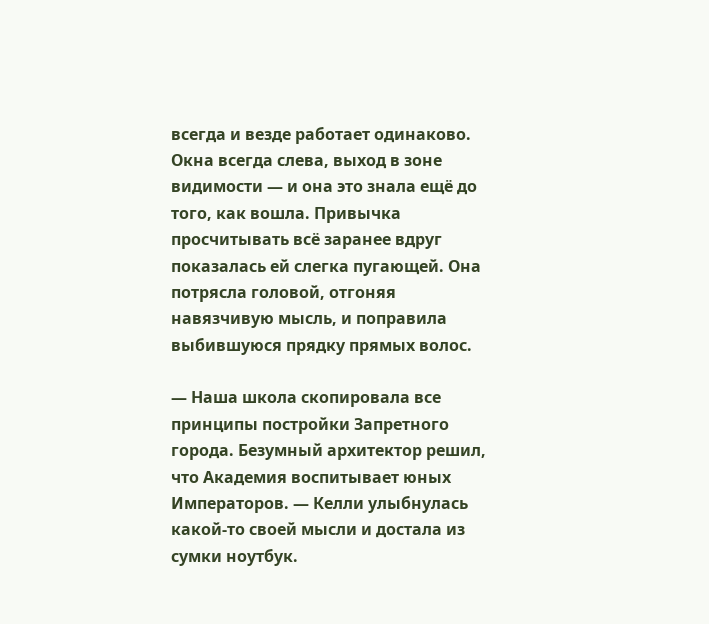всегда и везде работает одинаково. Окна всегда слева, выход в зоне видимости — и она это знала ещё до того, как вошла. Привычка просчитывать всё заранее вдруг показалась ей слегка пугающей. Она потрясла головой, отгоняя навязчивую мысль, и поправила выбившуюся прядку прямых волос.

— Наша школа скопировала все принципы постройки Запретного города. Безумный архитектор решил, что Академия воспитывает юных Императоров. — Келли улыбнулась какой-то своей мысли и достала из сумки ноутбук.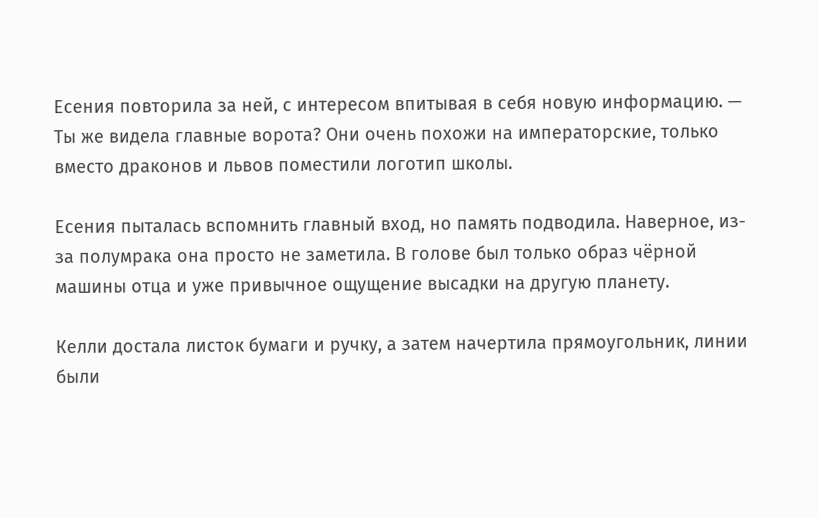Есения повторила за ней, с интересом впитывая в себя новую информацию. — Ты же видела главные ворота? Они очень похожи на императорские, только вместо драконов и львов поместили логотип школы.

Есения пыталась вспомнить главный вход, но память подводила. Наверное, из-за полумрака она просто не заметила. В голове был только образ чёрной машины отца и уже привычное ощущение высадки на другую планету.

Келли достала листок бумаги и ручку, а затем начертила прямоугольник, линии были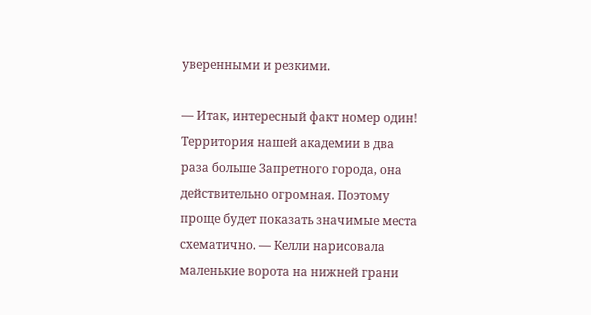уверенными и резкими.

— Итак, интересный факт номер один! Территория нашей академии в два раза больше Запретного города, она действительно огромная. Поэтому проще будет показать значимые места схематично. — Келли нарисовала маленькие ворота на нижней грани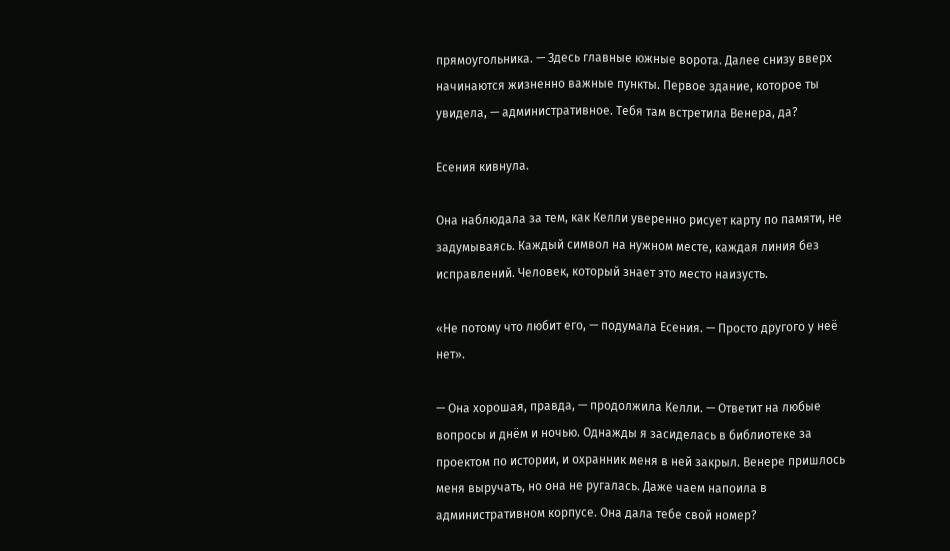прямоугольника. — Здесь главные южные ворота. Далее снизу вверх начинаются жизненно важные пункты. Первое здание, которое ты увидела, — административное. Тебя там встретила Венера, да?

Есения кивнула.

Она наблюдала за тем, как Келли уверенно рисует карту по памяти, не задумываясь. Каждый символ на нужном месте, каждая линия без исправлений. Человек, который знает это место наизусть.

«Не потому что любит его, — подумала Есения. — Просто другого у неё нет».

— Она хорошая, правда, — продолжила Келли. — Ответит на любые вопросы и днём и ночью. Однажды я засиделась в библиотеке за проектом по истории, и охранник меня в ней закрыл. Венере пришлось меня выручать, но она не ругалась. Даже чаем напоила в административном корпусе. Она дала тебе свой номер?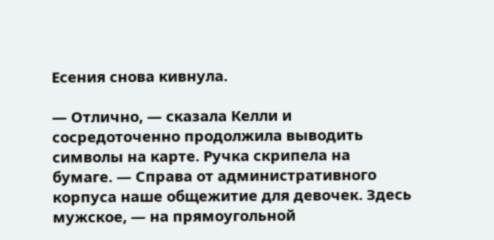Есения снова кивнула.

— Отлично, — сказала Келли и сосредоточенно продолжила выводить символы на карте. Ручка скрипела на бумаге. — Справа от административного корпуса наше общежитие для девочек. Здесь мужское, — на прямоугольной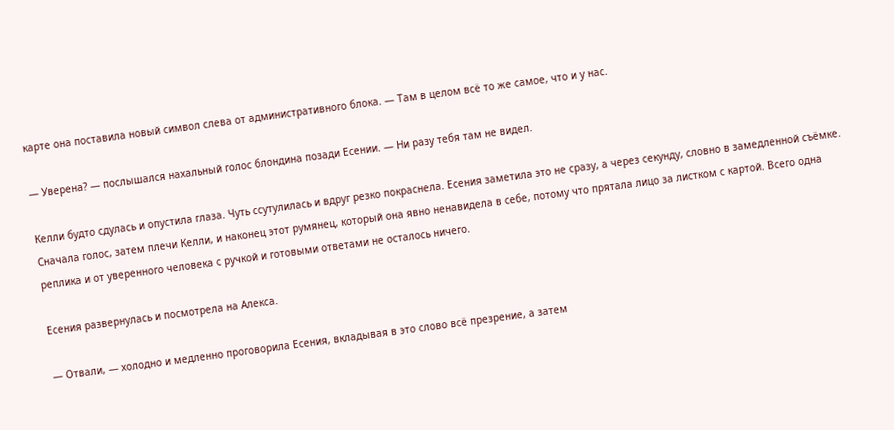карте она поставила новый символ слева от административного блока. — Там в целом всё то же самое, что и у нас.

— Уверена? — послышался нахальный голос блондина позади Есении. — Ни разу тебя там не видел.

Келли будто сдулась и опустила глаза. Чуть ссутулилась и вдруг резко покраснела. Есения заметила это не сразу, а через секунду, словно в замедленной съёмке. Сначала голос, затем плечи Келли, и наконец этот румянец, который она явно ненавидела в себе, потому что прятала лицо за листком с картой. Всего одна реплика и от уверенного человека с ручкой и готовыми ответами не осталось ничего.

Есения развернулась и посмотрела на Алекса.

— Отвали, — холодно и медленно проговорила Есения, вкладывая в это слово всё презрение, а затем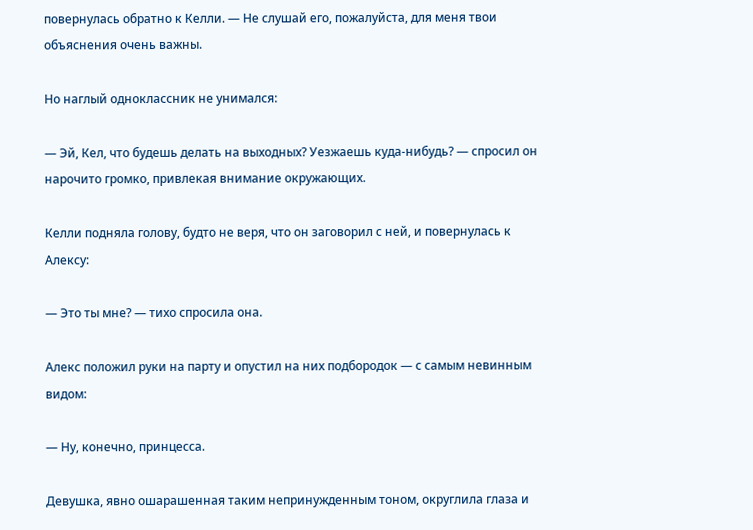повернулась обратно к Келли. — Не слушай его, пожалуйста, для меня твои объяснения очень важны.

Но наглый одноклассник не унимался:

— Эй, Кел, что будешь делать на выходных? Уезжаешь куда-нибудь? — спросил он нарочито громко, привлекая внимание окружающих.

Келли подняла голову, будто не веря, что он заговорил с ней, и повернулась к Алексу:

— Это ты мне? — тихо спросила она.

Алекс положил руки на парту и опустил на них подбородок — с самым невинным видом:

— Ну, конечно, принцесса.

Девушка, явно ошарашенная таким непринужденным тоном, округлила глаза и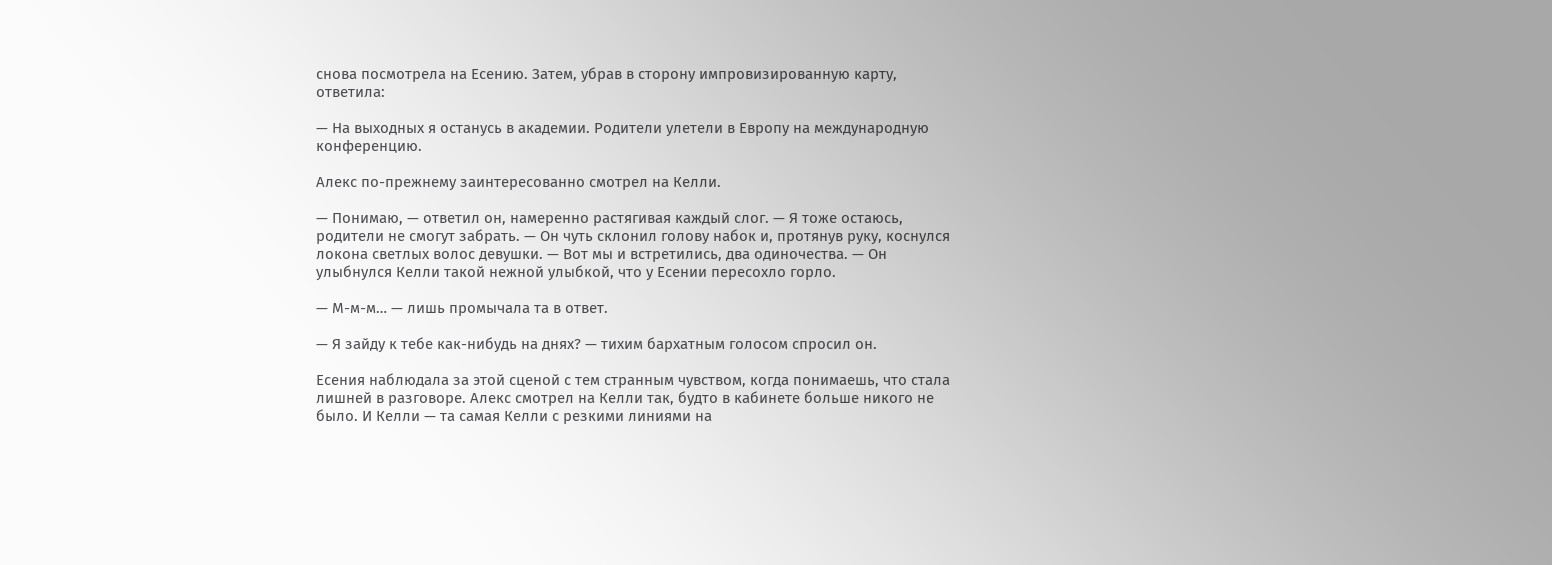снова посмотрела на Есению. Затем, убрав в сторону импровизированную карту, ответила:

— На выходных я останусь в академии. Родители улетели в Европу на международную конференцию.

Алекс по-прежнему заинтересованно смотрел на Келли.

— Понимаю, — ответил он, намеренно растягивая каждый слог. — Я тоже остаюсь, родители не смогут забрать. — Он чуть склонил голову набок и, протянув руку, коснулся локона светлых волос девушки. — Вот мы и встретились, два одиночества. — Он улыбнулся Келли такой нежной улыбкой, что у Есении пересохло горло.

— М-м-м… — лишь промычала та в ответ.

— Я зайду к тебе как-нибудь на днях? — тихим бархатным голосом спросил он.

Есения наблюдала за этой сценой с тем странным чувством, когда понимаешь, что стала лишней в разговоре. Алекс смотрел на Келли так, будто в кабинете больше никого не было. И Келли — та самая Келли с резкими линиями на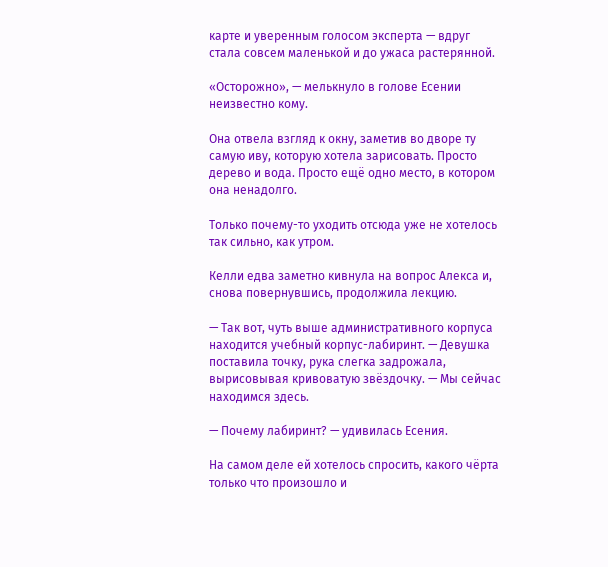карте и уверенным голосом эксперта — вдруг стала совсем маленькой и до ужаса растерянной.

«Осторожно», — мелькнуло в голове Есении неизвестно кому.

Она отвела взгляд к окну, заметив во дворе ту самую иву, которую хотела зарисовать. Просто дерево и вода. Просто ещё одно место, в котором она ненадолго.

Только почему-то уходить отсюда уже не хотелось так сильно, как утром.

Келли едва заметно кивнула на вопрос Алекса и, снова повернувшись, продолжила лекцию.

— Так вот, чуть выше административного корпуса находится учебный корпус-лабиринт. — Девушка поставила точку, рука слегка задрожала, вырисовывая кривоватую звёздочку. — Мы сейчас находимся здесь.

— Почему лабиринт? — удивилась Есения.

На самом деле ей хотелось спросить, какого чёрта только что произошло и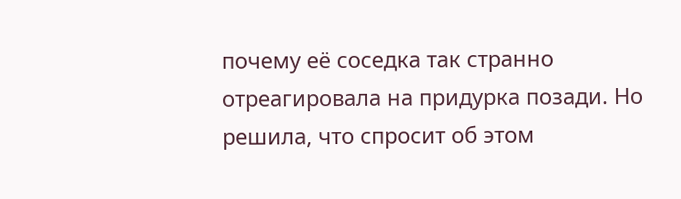почему её соседка так странно отреагировала на придурка позади. Но решила, что спросит об этом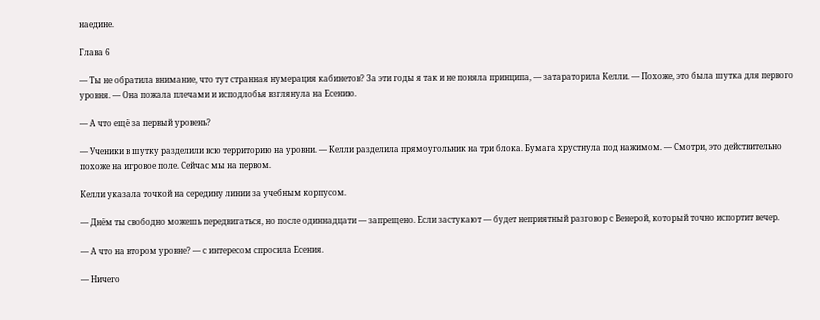наедине.

Глава 6

— Ты не обратила внимание, что тут странная нумерация кабинетов? За эти годы я так и не поняла принципа, — затараторила Келли. — Похоже, это была шутка для первого уровня. — Она пожала плечами и исподлобья взглянула на Есению.

— А что ещё за первый уровень?

— Ученики в шутку разделили всю территорию на уровни. — Келли разделила прямоугольник на три блока. Бумага хрустнула под нажимом. — Смотри, это действительно похоже на игровое поле. Сейчас мы на первом.

Келли указала точкой на середину линии за учебным корпусом.

— Днём ты свободно можешь передвигаться, но после одиннадцати — запрещено. Если застукают — будет неприятный разговор с Венерой, который точно испортит вечер.

— А что на втором уровне? — с интересом спросила Есения.

— Ничего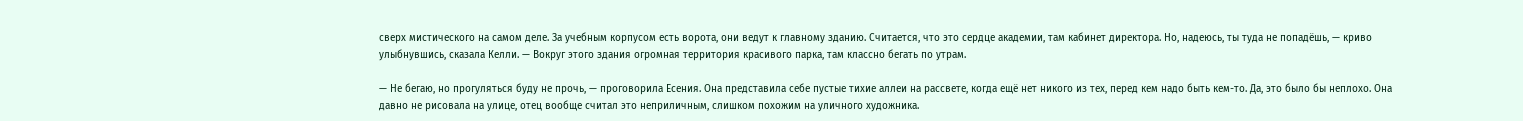сверх мистического на самом деле. За учебным корпусом есть ворота, они ведут к главному зданию. Считается, что это сердце академии, там кабинет директора. Но, надеюсь, ты туда не попадёшь, — криво улыбнувшись, сказала Келли. — Вокруг этого здания огромная территория красивого парка, там классно бегать по утрам.

— Не бегаю, но прогуляться буду не прочь, — проговорила Есения. Она представила себе пустые тихие аллеи на рассвете, когда ещё нет никого из тех, перед кем надо быть кем-то. Да, это было бы неплохо. Она давно не рисовала на улице, отец вообще считал это неприличным, слишком похожим на уличного художника.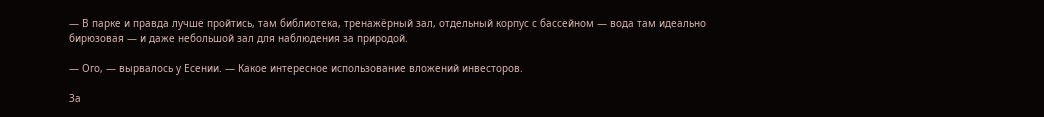— В парке и правда лучше пройтись, там библиотека, тренажёрный зал, отдельный корпус с бассейном — вода там идеально бирюзовая — и даже небольшой зал для наблюдения за природой.

— Ого, — вырвалось у Есении. — Какое интересное использование вложений инвесторов.

За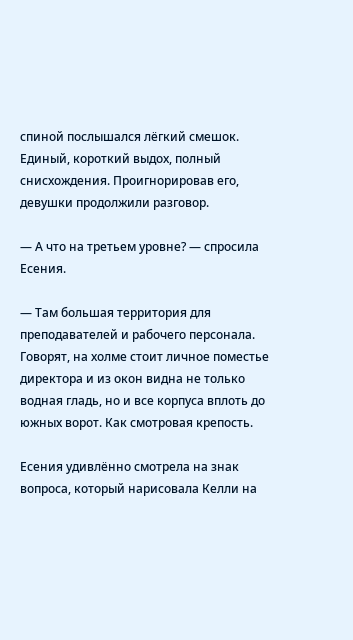спиной послышался лёгкий смешок. Единый, короткий выдох, полный снисхождения. Проигнорировав его, девушки продолжили разговор.

— А что на третьем уровне? — спросила Есения.

— Там большая территория для преподавателей и рабочего персонала. Говорят, на холме стоит личное поместье директора и из окон видна не только водная гладь, но и все корпуса вплоть до южных ворот. Как смотровая крепость.

Есения удивлённо смотрела на знак вопроса, который нарисовала Келли на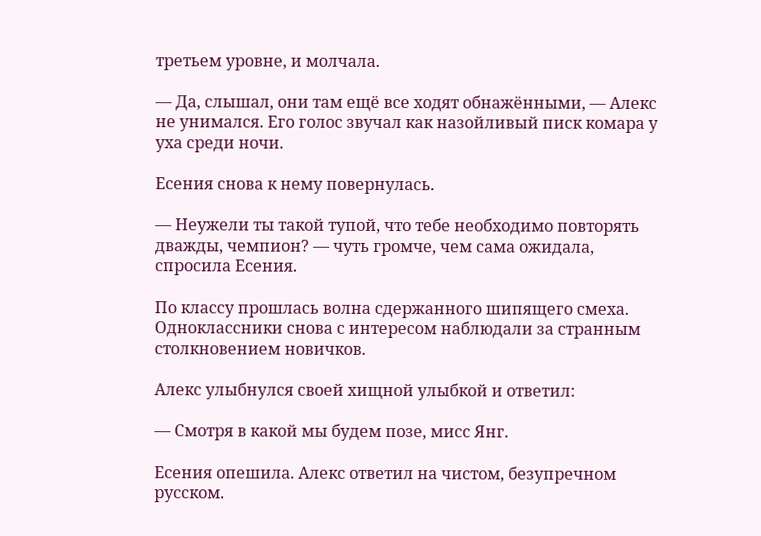третьем уровне, и молчала.

— Да, слышал, они там ещё все ходят обнажёнными, — Алекс не унимался. Его голос звучал как назойливый писк комара у уха среди ночи.

Есения снова к нему повернулась.

— Неужели ты такой тупой, что тебе необходимо повторять дважды, чемпион? — чуть громче, чем сама ожидала, спросила Есения.

По классу прошлась волна сдержанного шипящего смеха. Одноклассники снова с интересом наблюдали за странным столкновением новичков.

Алекс улыбнулся своей хищной улыбкой и ответил:

— Смотря в какой мы будем позе, мисс Янг.

Есения опешила. Алекс ответил на чистом, безупречном русском.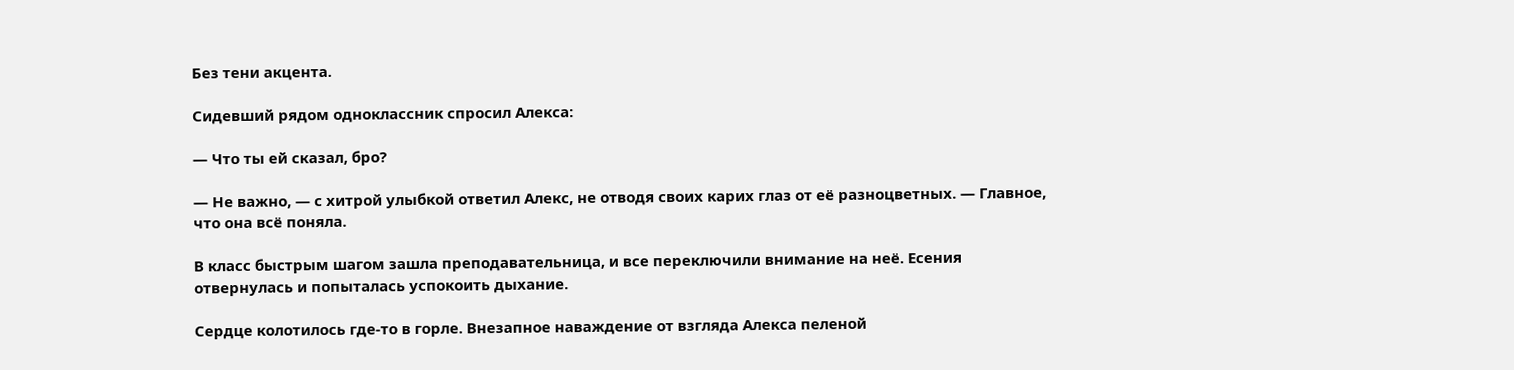Без тени акцента.

Сидевший рядом одноклассник спросил Алекса:

— Что ты ей сказал, бро?

— Не важно, — с хитрой улыбкой ответил Алекс, не отводя своих карих глаз от её разноцветных. — Главное, что она всё поняла.

В класс быстрым шагом зашла преподавательница, и все переключили внимание на неё. Есения отвернулась и попыталась успокоить дыхание.

Сердце колотилось где-то в горле. Внезапное наваждение от взгляда Алекса пеленой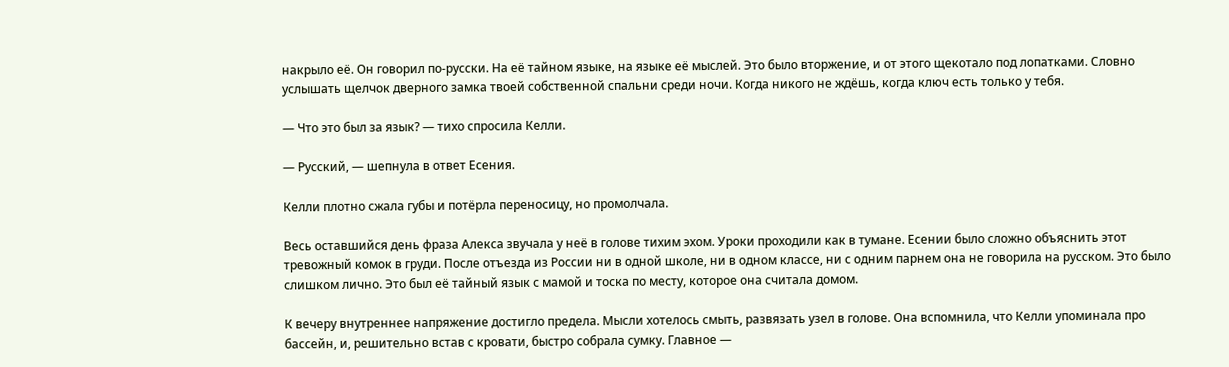накрыло её. Он говорил по-русски. На её тайном языке, на языке её мыслей. Это было вторжение, и от этого щекотало под лопатками. Словно услышать щелчок дверного замка твоей собственной спальни среди ночи. Когда никого не ждёшь, когда ключ есть только у тебя.

— Что это был за язык? — тихо спросила Келли.

— Русский, — шепнула в ответ Есения.

Келли плотно сжала губы и потёрла переносицу, но промолчала.

Весь оставшийся день фраза Алекса звучала у неё в голове тихим эхом. Уроки проходили как в тумане. Есении было сложно объяснить этот тревожный комок в груди. После отъезда из России ни в одной школе, ни в одном классе, ни с одним парнем она не говорила на русском. Это было слишком лично. Это был её тайный язык с мамой и тоска по месту, которое она считала домом.

К вечеру внутреннее напряжение достигло предела. Мысли хотелось смыть, развязать узел в голове. Она вспомнила, что Келли упоминала про бассейн, и, решительно встав с кровати, быстро собрала сумку. Главное —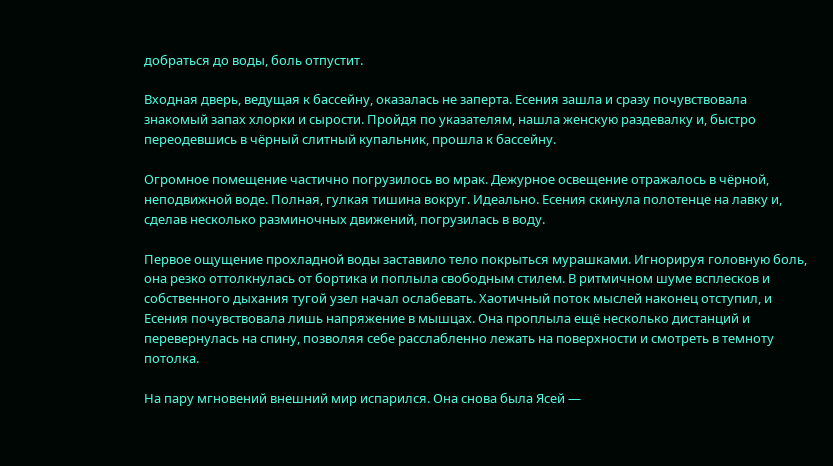добраться до воды, боль отпустит.

Входная дверь, ведущая к бассейну, оказалась не заперта. Есения зашла и сразу почувствовала знакомый запах хлорки и сырости. Пройдя по указателям, нашла женскую раздевалку и, быстро переодевшись в чёрный слитный купальник, прошла к бассейну.

Огромное помещение частично погрузилось во мрак. Дежурное освещение отражалось в чёрной, неподвижной воде. Полная, гулкая тишина вокруг. Идеально. Есения скинула полотенце на лавку и, сделав несколько разминочных движений, погрузилась в воду.

Первое ощущение прохладной воды заставило тело покрыться мурашками. Игнорируя головную боль, она резко оттолкнулась от бортика и поплыла свободным стилем. В ритмичном шуме всплесков и собственного дыхания тугой узел начал ослабевать. Хаотичный поток мыслей наконец отступил, и Есения почувствовала лишь напряжение в мышцах. Она проплыла ещё несколько дистанций и перевернулась на спину, позволяя себе расслабленно лежать на поверхности и смотреть в темноту потолка.

На пару мгновений внешний мир испарился. Она снова была Ясей —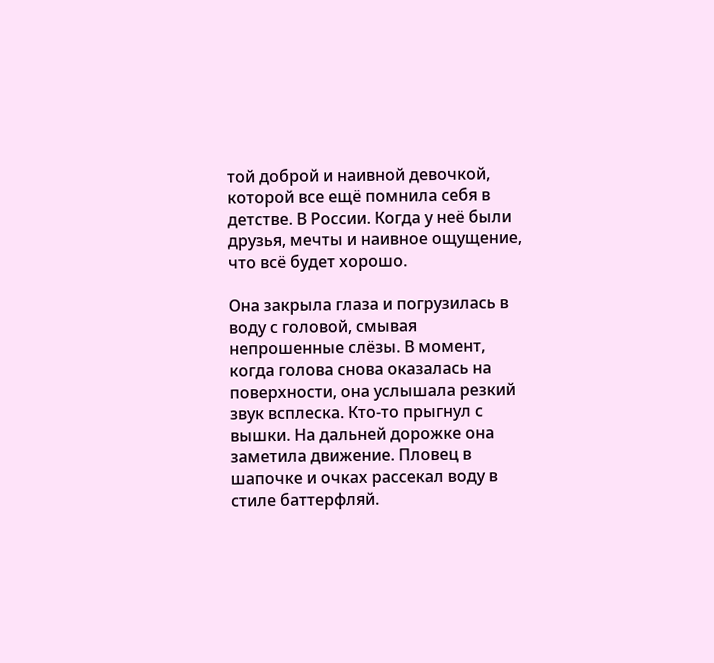той доброй и наивной девочкой, которой все ещё помнила себя в детстве. В России. Когда у неё были друзья, мечты и наивное ощущение, что всё будет хорошо.

Она закрыла глаза и погрузилась в воду с головой, смывая непрошенные слёзы. В момент, когда голова снова оказалась на поверхности, она услышала резкий звук всплеска. Кто-то прыгнул с вышки. На дальней дорожке она заметила движение. Пловец в шапочке и очках рассекал воду в стиле баттерфляй.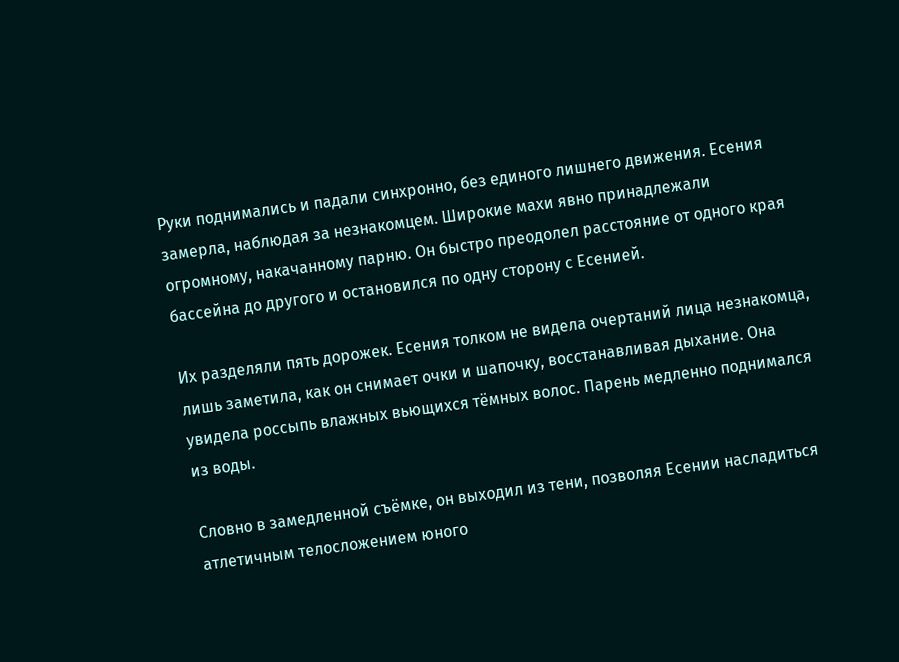Руки поднимались и падали синхронно, без единого лишнего движения. Есения замерла, наблюдая за незнакомцем. Широкие махи явно принадлежали огромному, накачанному парню. Он быстро преодолел расстояние от одного края бассейна до другого и остановился по одну сторону с Есенией.

Их разделяли пять дорожек. Есения толком не видела очертаний лица незнакомца, лишь заметила, как он снимает очки и шапочку, восстанавливая дыхание. Она увидела россыпь влажных вьющихся тёмных волос. Парень медленно поднимался из воды.

Словно в замедленной съёмке, он выходил из тени, позволяя Есении насладиться атлетичным телосложением юного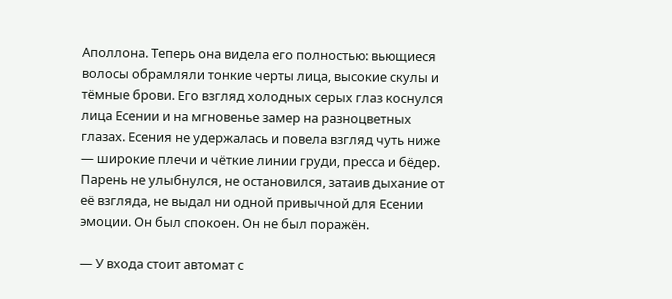Аполлона. Теперь она видела его полностью: вьющиеся волосы обрамляли тонкие черты лица, высокие скулы и тёмные брови. Его взгляд холодных серых глаз коснулся лица Есении и на мгновенье замер на разноцветных глазах. Есения не удержалась и повела взгляд чуть ниже — широкие плечи и чёткие линии груди, пресса и бёдер. Парень не улыбнулся, не остановился, затаив дыхание от её взгляда, не выдал ни одной привычной для Есении эмоции. Он был спокоен. Он не был поражён.

— У входа стоит автомат с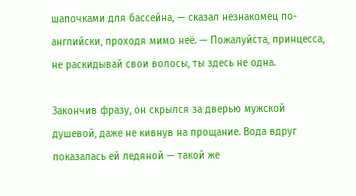шапочками для бассейна, — сказал незнакомец по-английски, проходя мимо неё. — Пожалуйста, принцесса, не раскидывай свои волосы, ты здесь не одна.

Закончив фразу, он скрылся за дверью мужской душевой, даже не кивнув на прощание. Вода вдруг показалась ей ледяной — такой же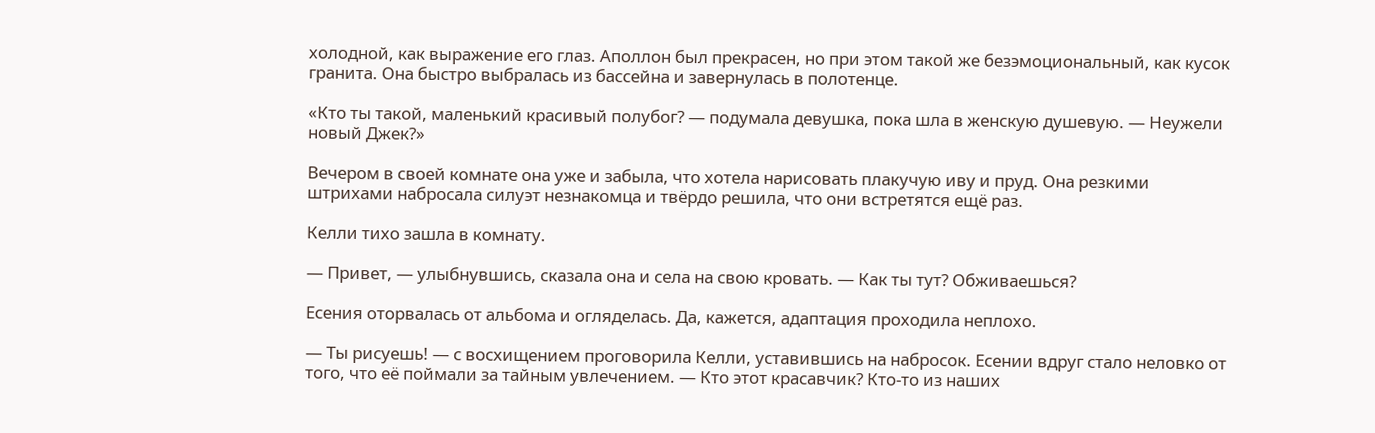холодной, как выражение его глаз. Аполлон был прекрасен, но при этом такой же безэмоциональный, как кусок гранита. Она быстро выбралась из бассейна и завернулась в полотенце.

«Кто ты такой, маленький красивый полубог? — подумала девушка, пока шла в женскую душевую. — Неужели новый Джек?»

Вечером в своей комнате она уже и забыла, что хотела нарисовать плакучую иву и пруд. Она резкими штрихами набросала силуэт незнакомца и твёрдо решила, что они встретятся ещё раз.

Келли тихо зашла в комнату.

— Привет, — улыбнувшись, сказала она и села на свою кровать. — Как ты тут? Обживаешься?

Есения оторвалась от альбома и огляделась. Да, кажется, адаптация проходила неплохо.

— Ты рисуешь! — с восхищением проговорила Келли, уставившись на набросок. Есении вдруг стало неловко от того, что её поймали за тайным увлечением. — Кто этот красавчик? Кто-то из наших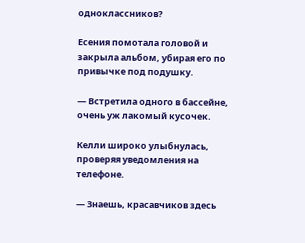одноклассников?

Есения помотала головой и закрыла альбом, убирая его по привычке под подушку.

— Встретила одного в бассейне, очень уж лакомый кусочек.

Келли широко улыбнулась, проверяя уведомления на телефоне.

— Знаешь, красавчиков здесь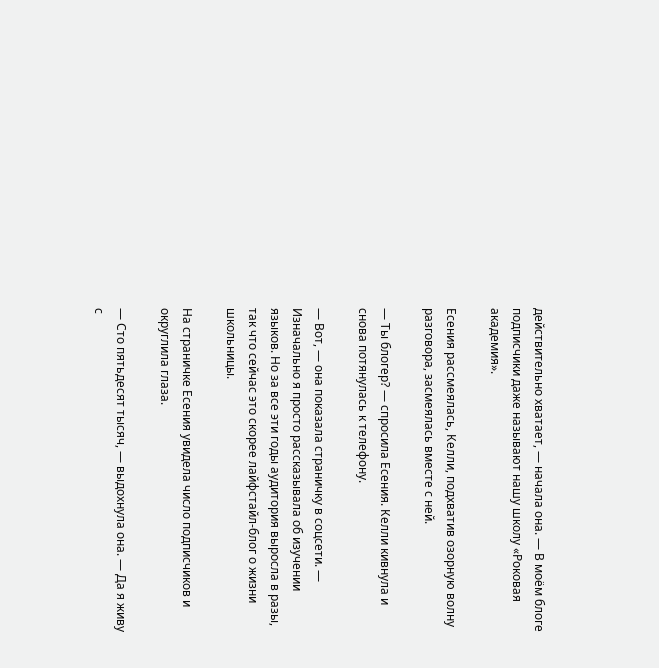действительно хватает, — начала она. — В моём блоге подписчики даже называют нашу школу «Роковая академия».

Есения рассмеялась, Келли, подхватив озорную волну разговора, засмеялась вместе с ней.

— Ты блогер? — спросила Есения. Келли кивнула и снова потянулась к телефону.

— Вот, — она показала страничку в соцсети. — Изначально я просто рассказывала об изучении языков. Но за все эти годы аудитория выросла в разы, так что сейчас это скорее лайфстайл-блог о жизни школьницы.

На страничке Есения увидела число подписчиков и округлила глаза.

— Сто пятьдесят тысяч, — выдохнула она. — Да я живу с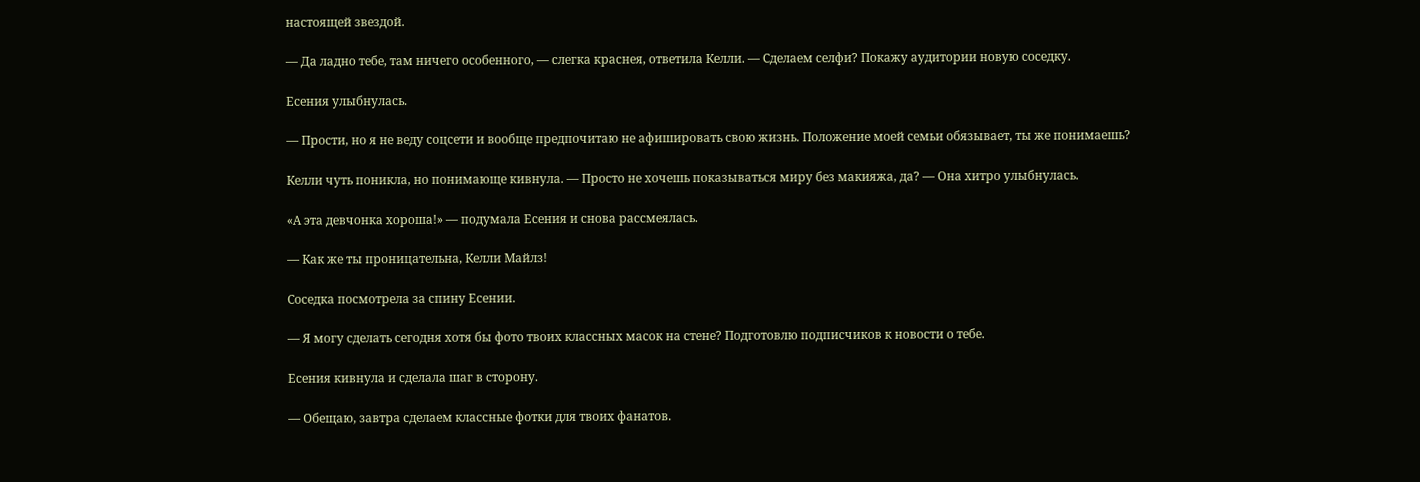настоящей звездой.

— Да ладно тебе, там ничего особенного, — слегка краснея, ответила Келли. — Сделаем селфи? Покажу аудитории новую соседку.

Есения улыбнулась.

— Прости, но я не веду соцсети и вообще предпочитаю не афишировать свою жизнь. Положение моей семьи обязывает, ты же понимаешь?

Келли чуть поникла, но понимающе кивнула. — Просто не хочешь показываться миру без макияжа, да? — Она хитро улыбнулась.

«А эта девчонка хороша!» — подумала Есения и снова рассмеялась.

— Как же ты проницательна, Келли Майлз!

Соседка посмотрела за спину Есении.

— Я могу сделать сегодня хотя бы фото твоих классных масок на стене? Подготовлю подписчиков к новости о тебе.

Есения кивнула и сделала шаг в сторону.

— Обещаю, завтра сделаем классные фотки для твоих фанатов.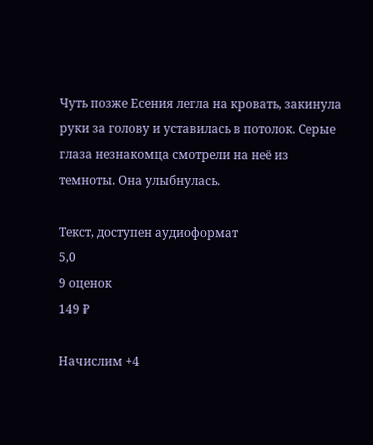Чуть позже Есения легла на кровать, закинула руки за голову и уставилась в потолок. Серые глаза незнакомца смотрели на неё из темноты. Она улыбнулась.

Текст, доступен аудиоформат
5,0
9 оценок
149 ₽

Начислим +4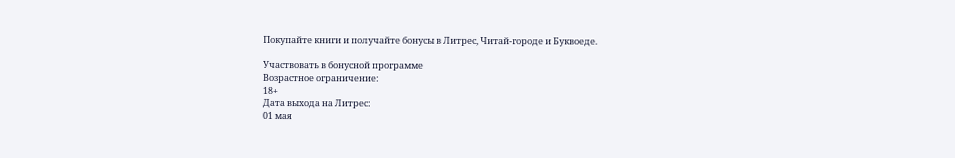Покупайте книги и получайте бонусы в Литрес, Читай-городе и Буквоеде.

Участвовать в бонусной программе
Возрастное ограничение:
18+
Дата выхода на Литрес:
01 мая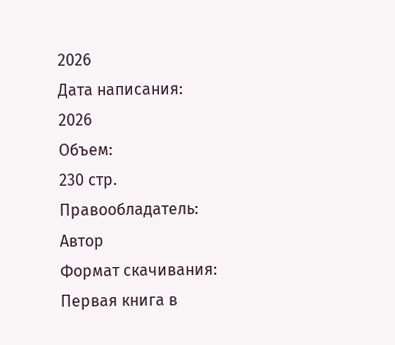2026
Дата написания:
2026
Объем:
230 стр.
Правообладатель:
Автор
Формат скачивания:
Первая книга в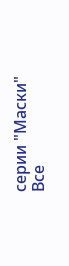серии "Маски"
Все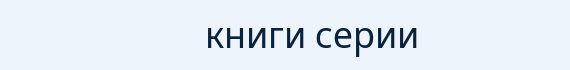книги серии